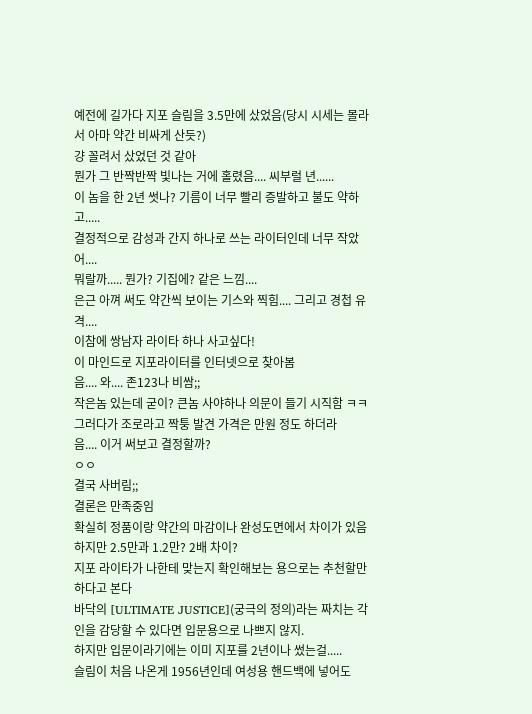예전에 길가다 지포 슬림을 3.5만에 샀었음(당시 시세는 몰라서 아마 약간 비싸게 산듯?)
걍 꼴려서 샀었던 것 같아
뭔가 그 반짝반짝 빛나는 거에 홀렸음.... 씨부럴 년......
이 놈을 한 2년 썻나? 기름이 너무 빨리 증발하고 불도 약하고.....
결정적으로 감성과 간지 하나로 쓰는 라이터인데 너무 작았어....
뭐랄까..... 뭔가? 기집에? 같은 느낌....
은근 아껴 써도 약간씩 보이는 기스와 찍힘.... 그리고 경첩 유격....
이참에 쌍남자 라이타 하나 사고싶다!
이 마인드로 지포라이터를 인터넷으로 찾아봄
음.... 와.... 존123나 비쌈;;
작은놈 있는데 굳이? 큰놈 사야하나 의문이 들기 시직함 ㅋㅋ
그러다가 조로라고 짝퉁 발견 가격은 만원 정도 하더라
음.... 이거 써보고 결정할까?
ㅇㅇ
결국 사버림;;
결론은 만족중임
확실히 정품이랑 약간의 마감이나 완성도면에서 차이가 있음
하지만 2.5만과 1.2만? 2배 차이?
지포 라이타가 나한테 맞는지 확인해보는 용으로는 추천할만 하다고 본다
바닥의 [ULTIMATE JUSTICE](궁극의 정의)라는 짜치는 각인을 감당할 수 있다면 입문용으로 나쁘지 않지.
하지만 입문이라기에는 이미 지포를 2년이나 썼는걸.....
슬림이 처음 나온게 1956년인데 여성용 핸드백에 넣어도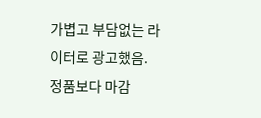가볍고 부담없는 라이터로 광고했음.
정품보다 마감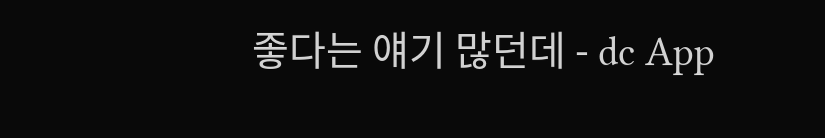좋다는 얘기 많던데 - dc App